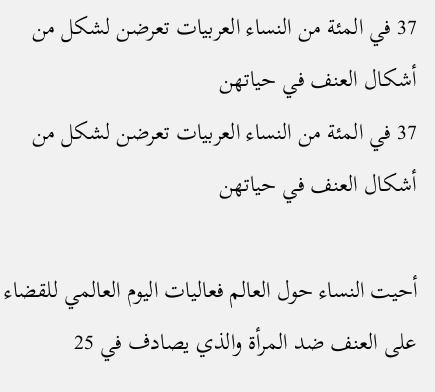37 في المئة من النساء العربيات تعرضن لشكل من أشكال العنف في حياتهن
37 في المئة من النساء العربيات تعرضن لشكل من أشكال العنف في حياتهن

أحيت النساء حول العالم فعاليات اليوم العالمي للقضاء على العنف ضد المرأة والذي يصادف في 25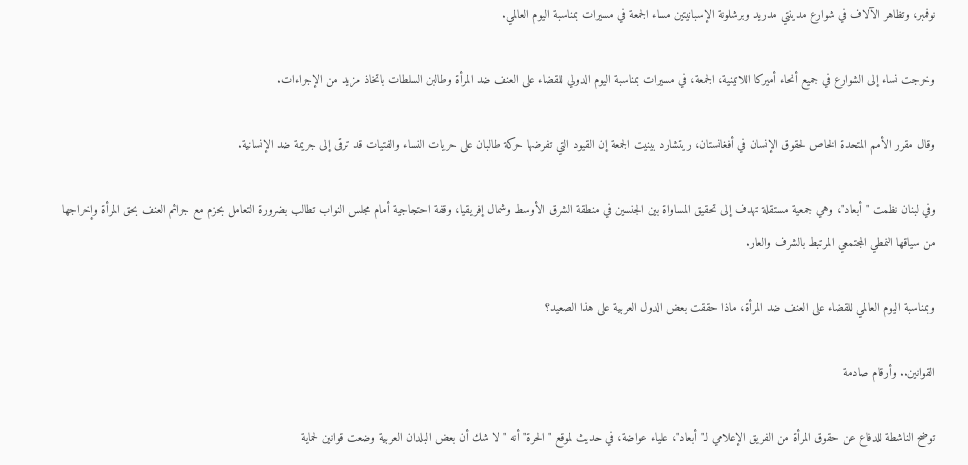نوفمبر، وتظاهر الآلاف في شوارع مدينتي مدريد وبرشلونة الإسبانيتين مساء الجمعة في مسيرات بمناسبة اليوم العالمي.

وخرجت نساء إلى الشوارع في جميع أنحاء أميركا اللاتينية، الجمعة، في مسيرات بمناسبة اليوم الدولي للقضاء على العنف ضد المرأة وطالبن السلطات باتخاذ مزيد من الإجراءات.

وقال مقرر الأمم المتحدة الخاص لحقوق الإنسان في أفغانستان، ريتشارد بينيت الجمعة إن القيود التي تفرضها حركة طالبان على حريات النساء والفتيات قد ترقى إلى جريمة ضد الإنسانية.

وفي لبنان نظمت "أبعاد"، وهي جمعية مستقلة تهدف إلى تحقيق المساواة بين الجنسين في منطقة الشرق الأوسط وشمال إفريقيا، وقفة احتجاجية أمام مجلس النواب تطالب بضرورة التعامل بحزم مع جرائم العنف بحق المرأة وإخراجها من سياقها النمطي المجتمعي المرتبط بالشرف والعار.

وبمناسبة اليوم العالمي للقضاء على العنف ضد المرأة، ماذا حققت بعض الدول العربية على هذا الصعيد؟

القوانين.. وأرقام صادمة

توضح الناشطة للدفاع عن حقوق المرأة من الفريق الإعلامي لـ"أبعاد"، علياء عواضة، في حديث لموقع "الحرة" أنه "لا شك أن بعض البلدان العربية وضعت قوانين لحماية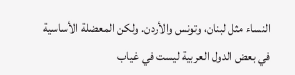النساء مثل لبنان، وتونس والأردن. ولكن المعضلة الأساسية في بعض الدول العربية ليست في غياب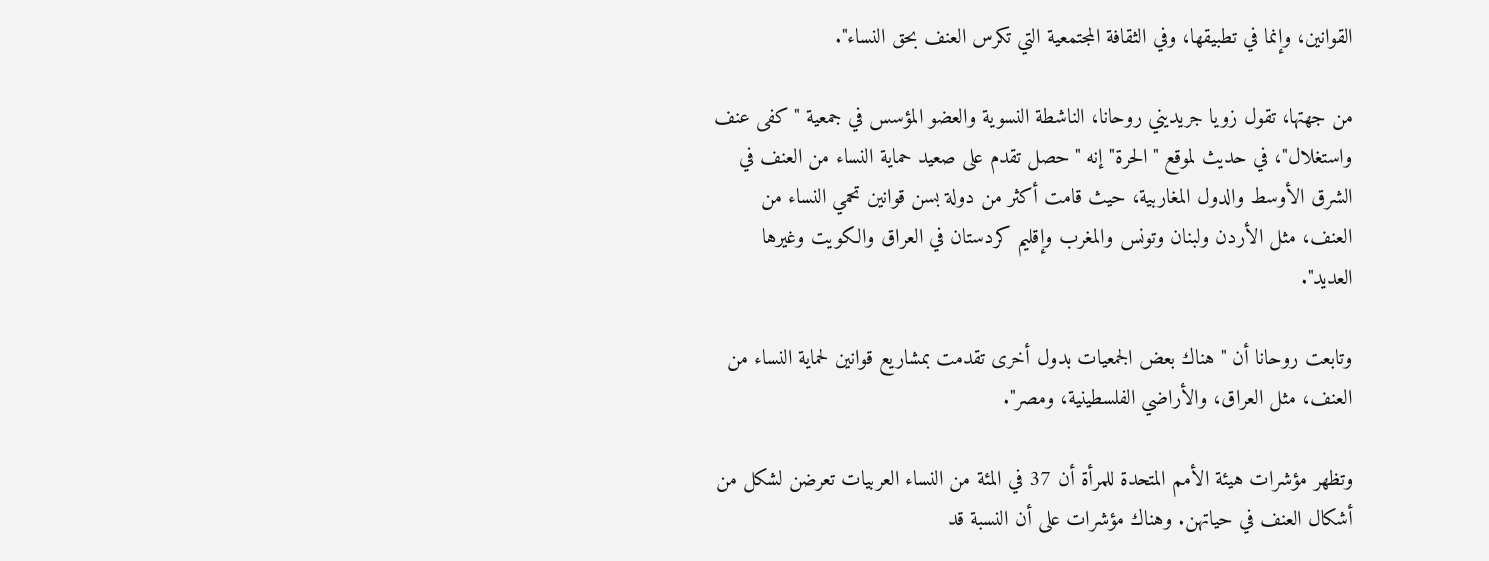القوانين، وإنما في تطبيقها، وفي الثقافة المجتمعية التي تكرس العنف بحق النساء".

من جهتها، تقول زويا جريديني روحانا، الناشطة النسوية والعضو المؤسس في جمعية "كفى عنف واستغلال"، في حديث لموقع "الحرة" إنه "حصل تقدم على صعيد حماية النساء من العنف في الشرق الأوسط والدول المغاربية، حيث قامت أكثر من دولة بسن قوانين تحمي النساء من العنف، مثل الأردن ولبنان وتونس والمغرب وإقليم كردستان في العراق والكويت وغيرها العديد".

وتابعت روحانا أن "هناك بعض الجمعيات بدول أخرى تقدمت بمشاريع قوانين لحماية النساء من العنف، مثل العراق، والأراضي الفلسطينية، ومصر".

وتظهر مؤشرات هيئة الأمم المتحدة للمرأة أن 37 في المئة من النساء العربيات تعرضن لشكل من أشكال العنف في حياتهن. وهناك مؤشرات على أن النسبة قد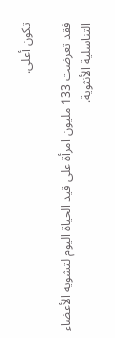تكون أعلى.

فقد تعرضت 133 مليون امرأة على قيد الحياة اليوم لتشويه الأعضاء التناسلية الأنثوية.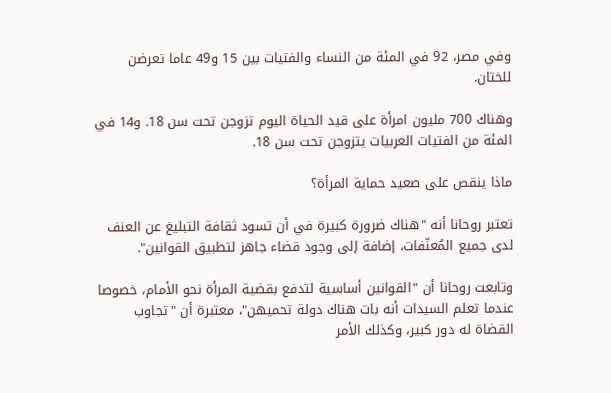وفي مصر، 92 في المئة من النساء والفتيات بين 15 و49 عاما تعرضن للختان.

وهناك 700 مليون امرأة على قيد الحياة اليوم تزوجن تحت سن 18. و14 في المئة من الفتيات العربيات يتزوجن تحت سن 18.

ماذا ينقص على صعيد حماية المرأة؟

تعتبر روحانا أنه "هناك ضرورة كبيرة في أن تسود ثقافة التبليغ عن العنف لدى جميع المُعنّفات، إضافة إلى وجود قضاء جاهز لتطبيق القوانين".

وتابعت روحانا أن "القوانين أساسية لتدفع بقضية المرأة نحو الأمام، خصوصا عندما تعلم السيدات أنه بات هناك دولة تحميهن"، معتبرة أن "تجاوب القضاة له دور كبير، وكذلك الأمر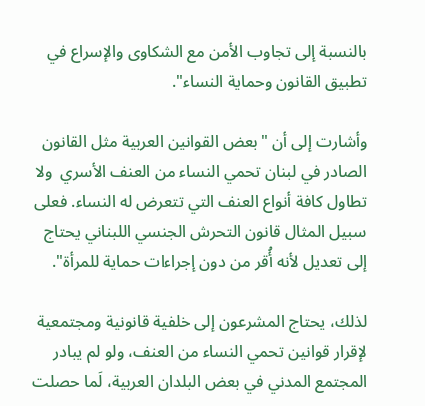بالنسبة إلى تجاوب الأمن مع الشكاوى والإسراع في تطبيق القانون وحماية النساء".

وأشارت إلى أن "بعض القوانين العربية مثل القانون الصادر في لبنان تحمي النساء من العنف الأسري  ولا تطاول كافة أنواع العنف التي تتعرض له النساء. فعلى سبيل المثال قانون التحرش الجنسي اللبناني يحتاج إلى تعديل لأنه أُقر من دون إجراءات حماية للمرأة".

لذلك، يحتاج المشرعون إلى خلفية قانونية ومجتمعية لإقرار قوانين تحمي النساء من العنف، ولو لم يبادر المجتمع المدني في بعض البلدان العربية، لَما حصلت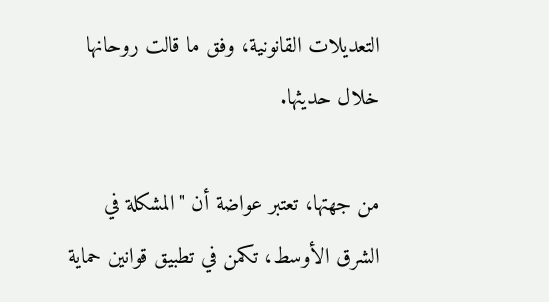التعديلات القانونية، وفق ما قالت روحانها خلال حديثها.

من جهتها، تعتبر عواضة أن "المشكلة في الشرق الأوسط، تكمن في تطبيق قوانين حماية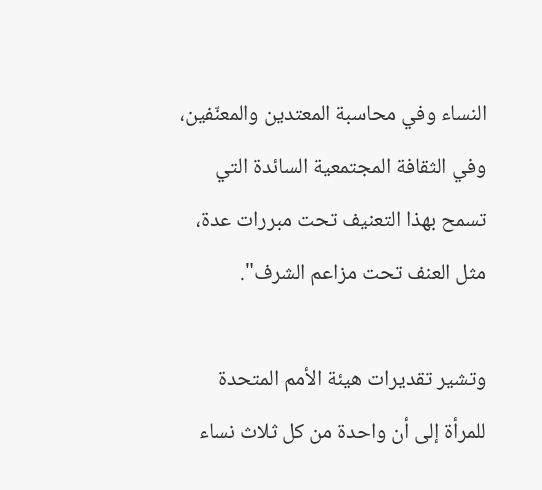النساء وفي محاسبة المعتدين والمعنّفين، وفي الثقافة المجتمعية السائدة التي تسمح بهذا التعنيف تحت مبررات عدة، مثل العنف تحت مزاعم الشرف".

وتشير تقديرات هيئة الأمم المتحدة للمرأة إلى أن واحدة من كل ثلاث نساء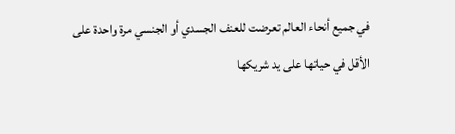في جميع أنحاء العالم تعرضت للعنف الجسدي أو الجنسي مرة واحدة على الأقل في حياتها على يد شريكها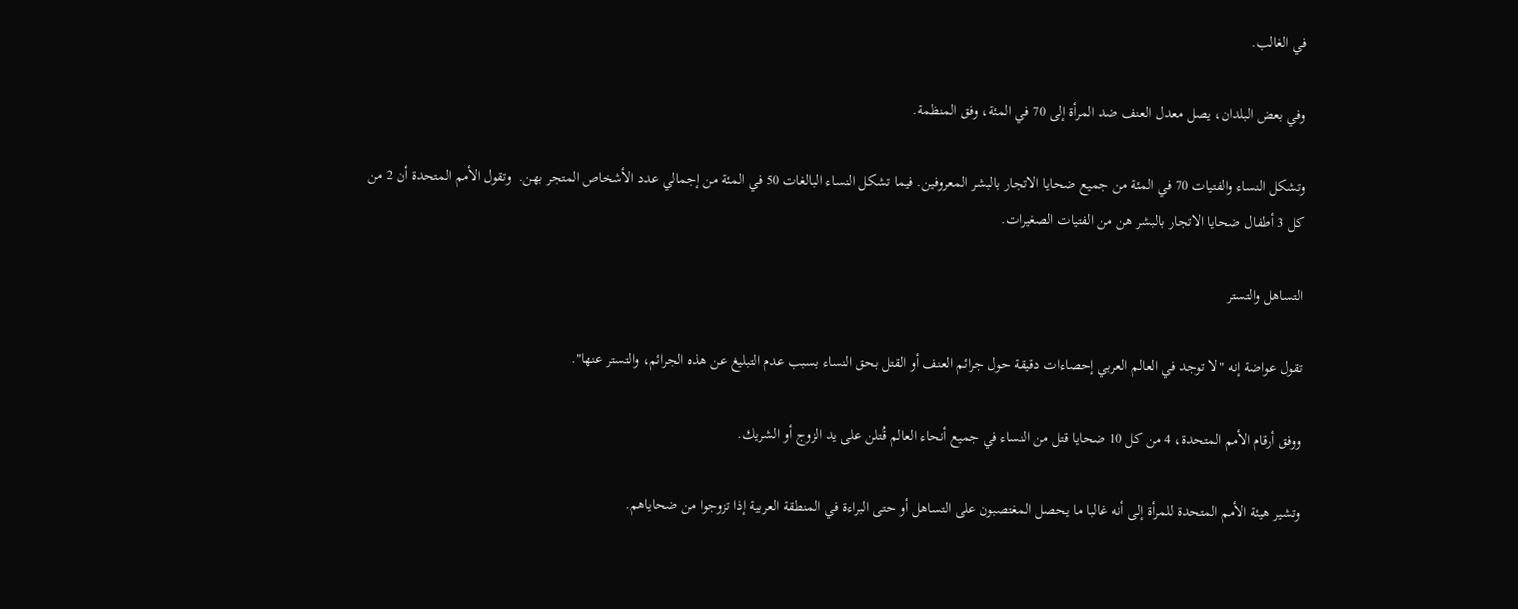في الغالب.

وفي بعض البلدان، يصل معدل العنف ضد المرأة إلى 70 في المئة، وفق المنظمة.

وتشكل النساء والفتيات 70 في المئة من جميع ضحايا الاتجار بالبشر المعروفين. فيما تشكل النساء البالغات 50 في المئة من إجمالي عدد الأشخاص المتجر بهن.  وتقول الأمم المتحدة أن 2 من كل 3 أطفال ضحايا الاتجار بالبشر هن من الفتيات الصغيرات.

التساهل والتستر

تقول عواضة إنه "لا توجد في العالم العربي إحصاءات دقيقة حول جرائم العنف أو القتل بحق النساء بسبب عدم التبليغ عن هذه الجرائم، والتستر عنها".

ووفق أرقام الأمم المتحدة، 4 من كل 10 ضحايا قتل من النساء في جميع أنحاء العالم قُتلن على يد الزوج أو الشريك.

وتشير هيئة الأمم المتحدة للمرأة إلى أنه غالبا ما يحصل المغتصبون على التساهل أو حتى البراءة في المنطقة العربية إذا تزوجوا من ضحاياهم.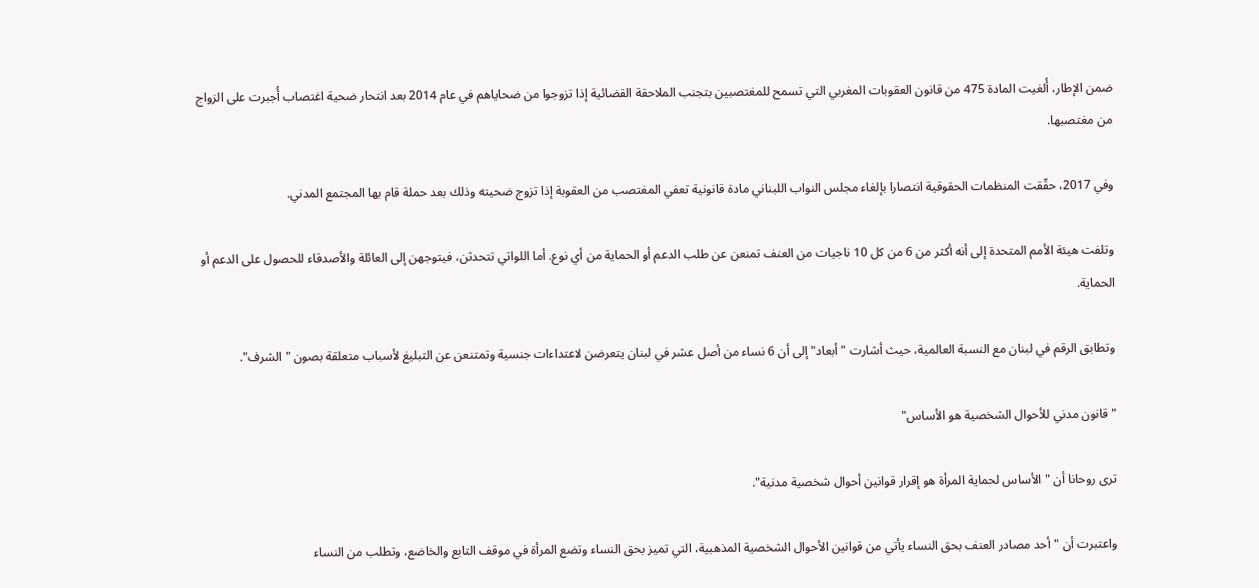ضمن الإطار، أُلغيت المادة 475 من قانون العقوبات المغربي التي تسمح للمغتصبين بتجنب الملاحقة القضائية إذا تزوجوا من ضحاياهم في عام 2014 بعد انتحار ضحية اغتصاب أُجبرت على الزواج من مغتصبها.

وفي 2017، حقّقت المنظمات الحقوقية انتصارا بإلغاء مجلس النواب اللبناني مادة قانونية تعفي المغتصب من العقوبة إذا تزوج ضحيته وذلك بعد حملة قام بها المجتمع المدني.

وتلفت هيئة الأمم المتحدة إلى أنه أكثر من 6 من كل 10 ناجيات من العنف تمنعن عن طلب الدعم أو الحماية من أي نوع. أما اللواتي تتحدثن، فيتوجهن إلى العائلة والأصدقاء للحصول على الدعم أو الحماية.

وتطابق الرقم في لبنان مع النسبة العالمية، حيث أشارت "أبعاد" إلى أن 6 نساء من أصل عشر في لبنان يتعرضن لاعتداءات جنسية وتمتنعن عن التبليغ لأسباب متعلقة بصون "الشرف".

"قانون مدني للأحوال الشخصية هو الأساس"

ترى روحانا أن "الأساس لحماية المرأة هو إقرار قوانين أحوال شخصية مدنية".

واعتبرت أن "أحد مصادر العنف بحق النساء يأتي من قوانين الأحوال الشخصية المذهبية، التي تميز بحق النساء وتضع المرأة في موقف التابع والخاضع، وتطلب من النساء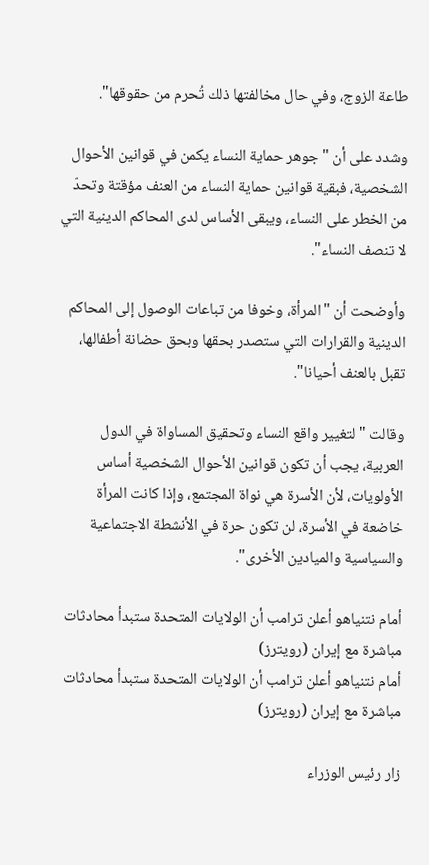طاعة الزوج، وفي حال مخالفتها ذلك تُحرم من حقوقها".

وشدد على أن "جوهر حماية النساء يكمن في قوانين الأحوال الشخصية، فبقية قوانين حماية النساء من العنف مؤقتة وتحدّ من الخطر على النساء، ويبقى الأساس لدى المحاكم الدينية التي لا تنصف النساء".

وأوضحت أن "المرأة، وخوفا من تباعات الوصول إلى المحاكم الدينية والقرارات التي ستصدر بحقها وبحق حضانة أطفالها، تقبل بالعنف أحيانا".

وقالت "لتغيير واقع النساء وتحقيق المساواة في الدول العربية، يجب أن تكون قوانين الأحوال الشخصية أساس الأولويات، لأن الأسرة هي نواة المجتمع، وإذا كانت المرأة خاضعة في الأسرة، لن تكون حرة في الأنشطة الاجتماعية والسياسية والميادين الأخرى".

أمام نتنياهو أعلن ترامب أن الولايات المتحدة ستبدأ محادثات مباشرة مع إيران (رويترز)
أمام نتنياهو أعلن ترامب أن الولايات المتحدة ستبدأ محادثات مباشرة مع إيران (رويترز)

زار رئيس الوزراء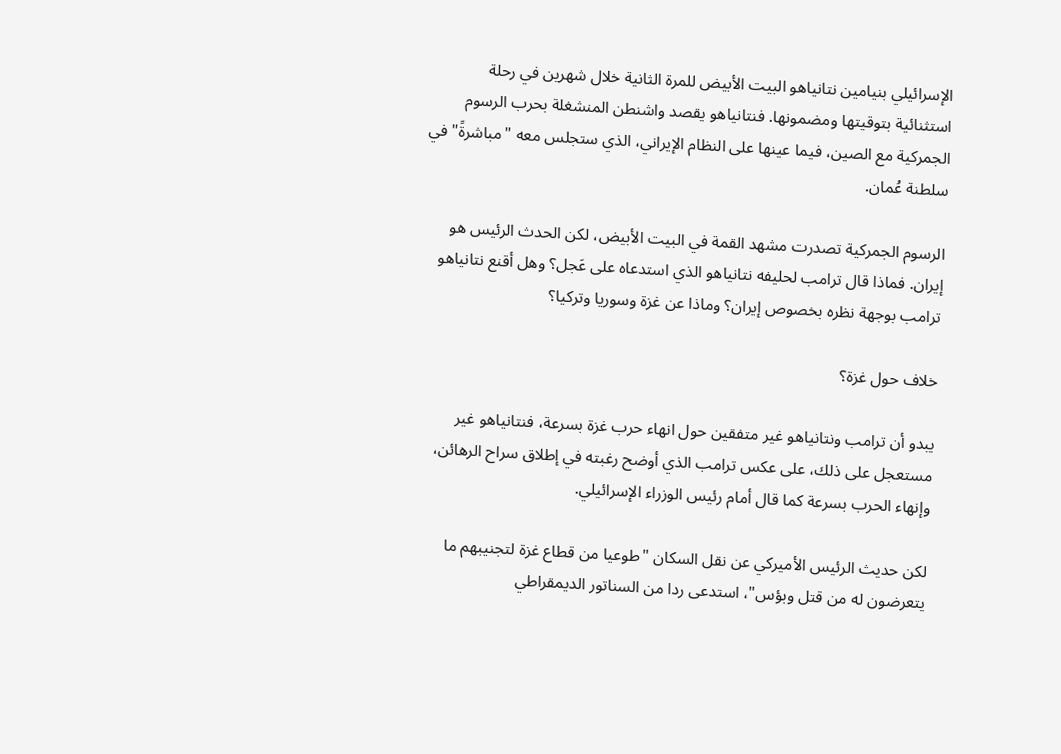الإسرائيلي بنيامين نتانياهو البيت الأبيض للمرة الثانية خلال شهرين في رحلة استثنائية بتوقيتها ومضمونها. فنتانياهو يقصد واشنطن المنشغلة بحرب الرسوم الجمركية مع الصين، فيما عينها على النظام الإيراني، الذي ستجلس معه "مباشرةً" في سلطنة عُمان.

الرسوم الجمركية تصدرت مشهد القمة في البيت الأبيض، لكن الحدث الرئيس هو إيران. فماذا قال ترامب لحليفه نتانياهو الذي استدعاه على عَجل؟ وهل أقنع نتانياهو ترامب بوجهة نظره بخصوص إيران؟ وماذا عن غزة وسوريا وتركيا؟

خلاف حول غزة؟

يبدو أن ترامب ونتانياهو غير متفقين حول انهاء حرب غزة بسرعة، فنتانياهو غير مستعجل على ذلك، على عكس ترامب الذي أوضح رغبته في إطلاق سراح الرهائن، وإنهاء الحرب بسرعة كما قال أمام رئيس الوزراء الإسرائيلي.

لكن حديث الرئيس الأميركي عن نقل السكان "طوعيا من قطاع غزة لتجنيبهم ما يتعرضون له من قتل وبؤس"، استدعى ردا من السناتور الديمقراطي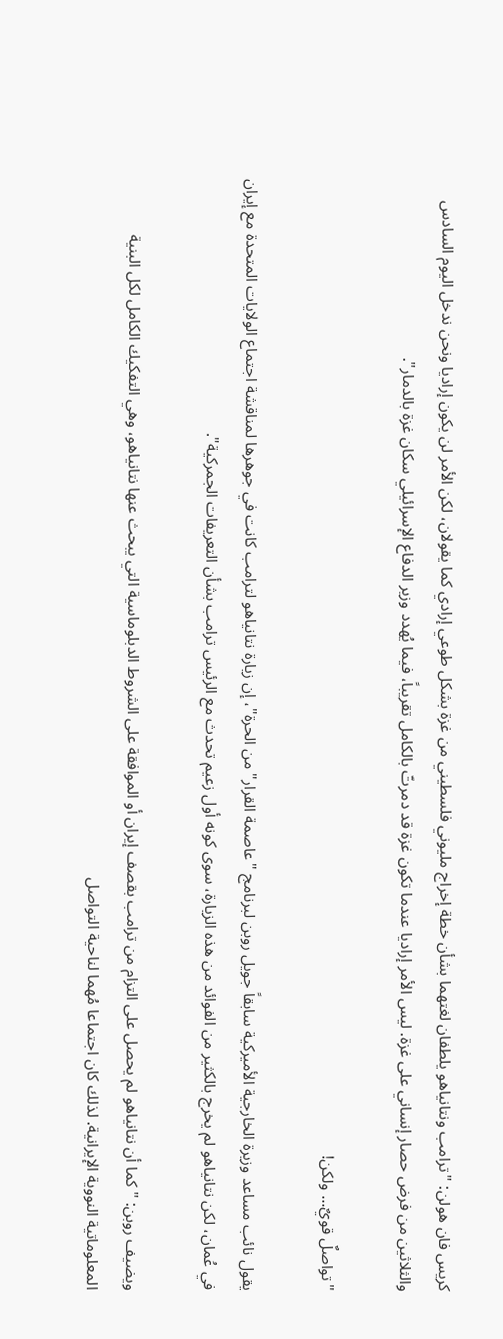كريس فان هولن: "ترامب ونتانياهو يلطفان لغتهما بشأن خطة إخراج مليوني فلسطيني من غزة بشكل طوعي إرادي كما يقولان، لكن الأمر لن يكون إراديا ونحن ندخل اليوم السادس والثلاثين من فرض حصار إنساني على غزة. ليس الأمر إراديا عندما تكون غزة قد دمرتّ بالكامل تقريباً، فيما يُهدد وزير الدفاع الإسرائيلي سكان غزة بالدمار".

"تواصلٌ قويٌ... ولكن!

يقول نائب مساعد وزيرة الخارجية الأميركية سابقاً جويل روبن لبرنامج "عاصمة القرار" من الحرة"، إن زيارة نتانياهو لترامب كانت في جوهرها لمناقشة اجتماع الولايات المتحدة مع إيران في عُمان، لكن نتانياهو لم يخرج بالكثير من الفوائد من هذه الزيارة، سوى كونه أول زعيم تحدث مع الرئيس ترامب بشأن التعريفات الجمركية".

ويضيف روبن: "كما أن نتانياهو لم يحصل على التزام من ترامب بقصف إيران أو الموافقة على الشروط الدبلوماسية التي يبحث عنها نتانياهو، وهي التفكيك الكامل لكل البنية المعلوماتية النووية الإيرانية. لذلك كان اجتماعا مُهما لناحية التواصل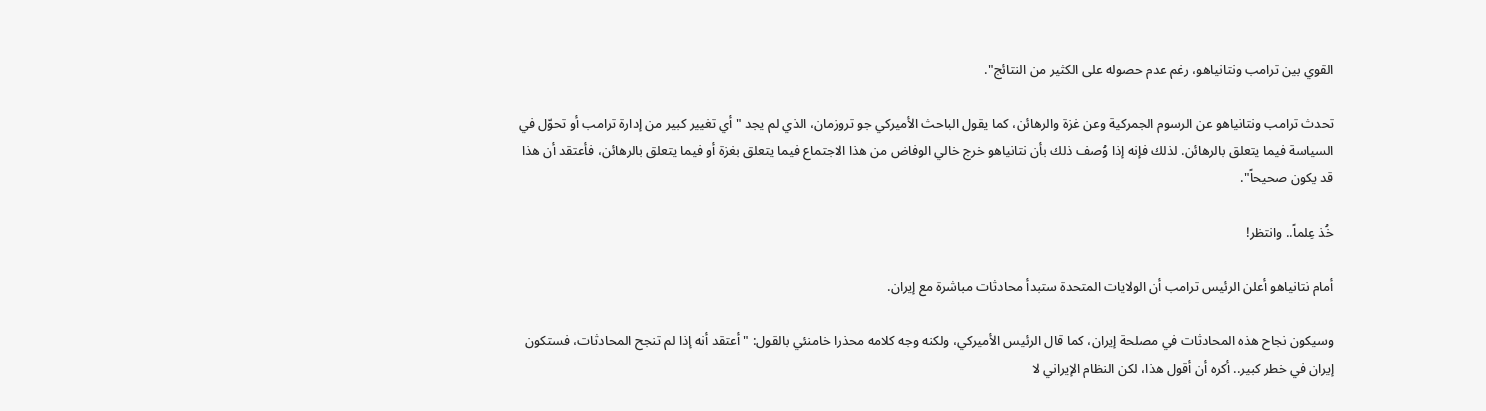القوي بين ترامب ونتانياهو، رغم عدم حصوله على الكثير من النتائج".

تحدث ترامب ونتانياهو عن الرسوم الجمركية وعن غزة والرهائن، كما يقول الباحث الأميركي جو تروزمان، الذي لم يجد "أي تغيير كبير من إدارة ترامب أو تحوّل في السياسة فيما يتعلق بالرهائن. لذلك فإنه إذا وُصف ذلك بأن نتانياهو خرج خالي الوفاض من هذا الاجتماع فيما يتعلق بغزة أو فيما يتعلق بالرهائن، فأعتقد أن هذا قد يكون صحيحاً".

خُذ عِلماً.. وانتظر!

أمام نتانياهو أعلن الرئيس ترامب أن الولايات المتحدة ستبدأ محادثات مباشرة مع إيران.

وسيكون نجاح هذه المحادثات في مصلحة إيران، كما قال الرئيس الأميركي، ولكنه وجه كلامه محذرا خامنئي بالقول: "أعتقد أنه إذا لم تنجح المحادثات، فستكون إيران في خطر كبير.. أكره أن أقول هذا، لكن النظام الإيراني لا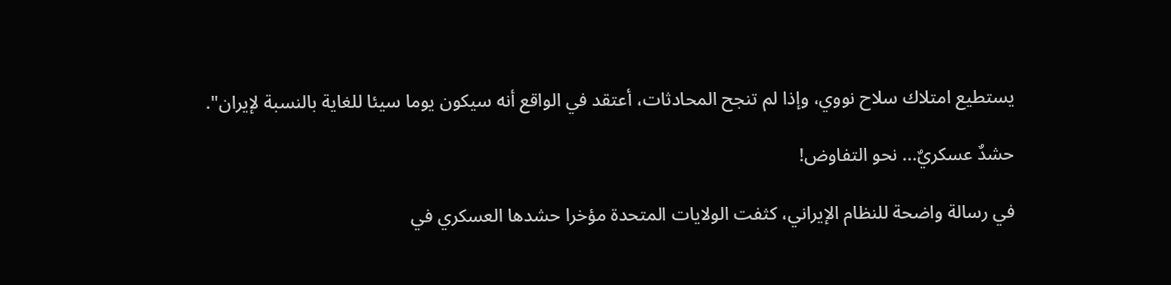يستطيع امتلاك سلاح نووي، وإذا لم تنجح المحادثات، أعتقد في الواقع أنه سيكون يوما سيئا للغاية بالنسبة لإيران".

حشدٌ عسكريٌ... نحو التفاوض!

في رسالة واضحة للنظام الإيراني، كثفت الولايات المتحدة مؤخرا حشدها العسكري في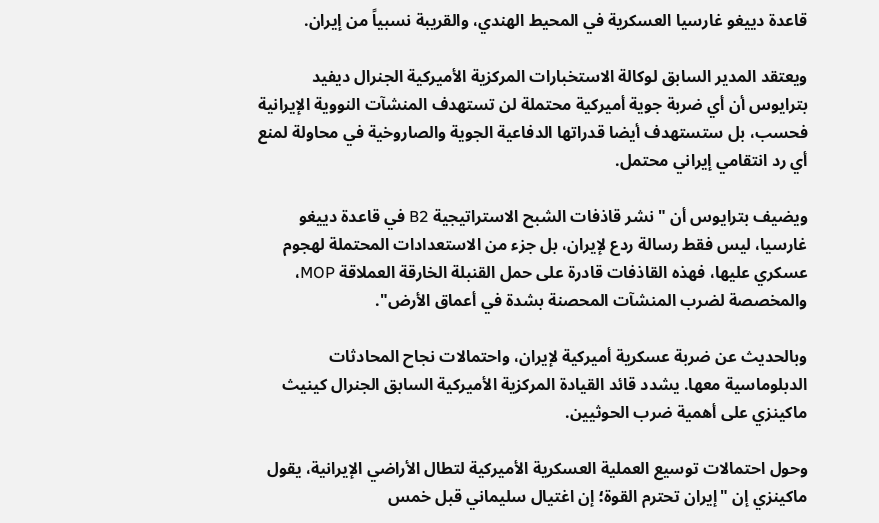قاعدة دييغو غارسيا العسكرية في المحيط الهندي، والقريبة نسبياً من إيران.

ويعتقد المدير السابق لوكالة الاستخبارات المركزية الأميركية الجنرال ديفيد بترايوس أن أي ضربة جوية أميركية محتملة لن تستهدف المنشآت النووية الإيرانية فحسب، بل ستستهدف أيضا قدراتها الدفاعية الجوية والصاروخية في محاولة لمنع أي رد انتقامي إيراني محتمل.

ويضيف بترايوس أن "نشر قاذفات الشبح الاستراتيجية B2 في قاعدة دييغو غارسيا، ليس فقط رسالة ردع لإيران، بل جزء من الاستعدادات المحتملة لهجوم عسكري عليها، فهذه القاذفات قادرة على حمل القنبلة الخارقة العملاقة MOP، والمخصصة لضرب المنشآت المحصنة بشدة في أعماق الأرض".

وبالحديث عن ضربة عسكرية أميركية لإيران، واحتمالات نجاح المحادثات الدبلوماسية معها. يشدد قائد القيادة المركزية الأميركية السابق الجنرال كينيث ماكينزي على أهمية ضرب الحوثيين.

وحول احتمالات توسيع العملية العسكرية الأميركية لتطال الأراضي الإيرانية، يقول ماكينزي إن "إيران تحترم القوة؛ إن اغتيال سليماني قبل خمس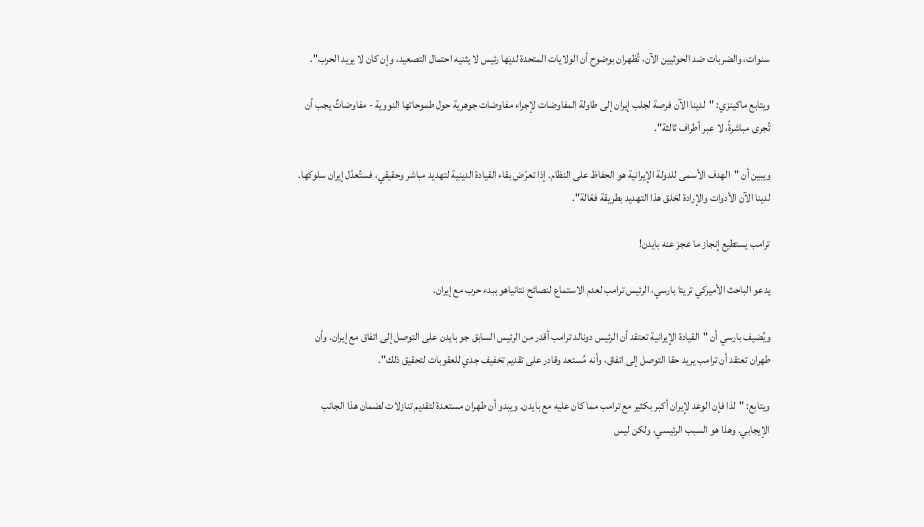سنوات، والضربات ضد الحوثيين الآن، تُظهران بوضوح أن الولايات المتحدة لديها رئيس لا يثنيه احتمال التصعيد، وإن كان لا يريد الحرب".

ويتابع ماكينزي: "لدينا الآن فرصة لجلب إيران إلى طاولة المفاوضات لإجراء مفاوضات جوهرية حول طموحاتها النووية - مفاوضاتٌ يجب أن تُجرى مباشرةً، لا عبر أطراف ثالثة".

ويبين أن "الهدف الأسمى للدولة الإيرانية هو الحفاظ على النظام. إذا تعرّض بقاء القيادة الدينية لتهديد مباشر وحقيقي، فستُعدّل إيران سلوكها. لدينا الآن الأدوات والإرادة لخلق هذا التهديد بطريقة فعّالة".

ترامب يستطيع إنجاز ما عجز عنه بايدن!

يدعو الباحث الأميركي تريتا بارسي، الرئيس ترامب لعدم الاستماع لنصائح نتانياهو ببدء حرب مع إيران.

ويُضيف بارسي أن "القيادة الإيرانية تعتقد أن الرئيس دونالد ترامب أقدر من الرئيس السابق جو بايدن على التوصل إلى اتفاق مع إيران. وأن طهران تعتقد أن ترامب يريد حقا التوصل إلى اتفاق، وأنه مُستعد وقادر على تقديم تخفيف جدي للعقوبات لتحقيق ذلك".

ويتابع: "لذا فإن الوعد لإيران أكبر بكثير مع ترامب مما كان عليه مع بايدن. ويبدو أن طهران مستعدة لتقديم تنازلات لضمان هذا الجانب الإيجابي. وهذا هو السبب الرئيسي، ولكن ليس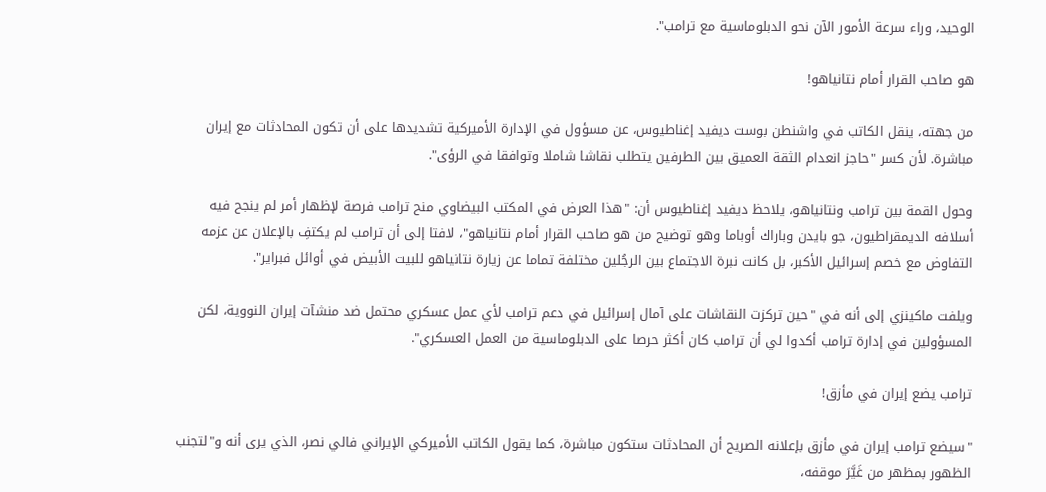الوحيد، وراء سرعة الأمور الآن نحو الدبلوماسية مع ترامب".

هو صاحب القرار أمام نتانياهو!

من جهته، ينقل الكاتب في واشنطن بوست ديفيد إغناطيوس، عن مسؤول في الإدارة الأميركية تشديدها على أن تكون المحادثات مع إيران مباشرة. لأن كسر "حاجز انعدام الثقة العميق بين الطرفين يتطلب نقاشا شاملا وتوافقا في الرؤى".

وحول القمة بين ترامب ونتانياهو، يلاحظ ديفيد إغناطيوس أن: "هذا العرض في المكتب البيضاوي منح ترامب فرصة لإظهار أمر لم ينجح فيه أسلافه الديمقراطيون، جو بايدن وباراك أوباما وهو توضيح من هو صاحب القرار أمام نتانياهو"، لافتا إلى أن ترامب لم يكتفِ بالإعلان عن عزمه التفاوض مع خصم إسرائيل الأكبر، بل كانت نبرة الاجتماع بين الرجُلين مختلفة تماما عن زيارة نتانياهو للبيت الأبيض في أوائل فبراير".

ويلفت ماكينزي إلى أنه في "حين تركزت النقاشات على آمال إسرائيل في دعم ترامب لأي عمل عسكري محتمل ضد منشآت إيران النووية، لكن المسؤولين في إدارة ترامب أكدوا لي أن ترامب كان أكثر حرصا على الدبلوماسية من العمل العسكري".

ترامب يضع إيران في مأزق!

"سيضع ترامب إيران في مأزق بإعلانه الصريح أن المحادثات ستكون مباشرة، كما يقول الكاتب الأميركي الإيراني فالي نصر، الذي يرى أنه و"لتجنب الظهور بمظهر من غَيَّرَ موقفه،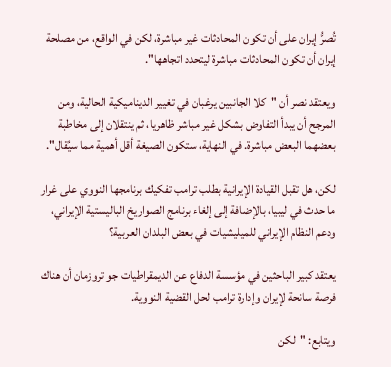تُصرُّ إيران على أن تكون المحادثات غير مباشرة، لكن في الواقع، من مصلحة إيران أن تكون المحادثات مباشرة ليتحدد اتجاهها".

ويعتقد نصر أن "كلا الجانبين يرغبان في تغيير الديناميكية الحالية، ومن المرجح أن يبدأ التفاوض بشكل غير مباشر ظاهريا، ثم ينتقلان إلى مخاطبة بعضهما البعض مباشرة. في النهاية، ستكون الصيغة أقل أهمية مما سيُقال".

لكن، هل تقبل القيادة الإيرانية بطلب ترامب تفكيك برنامجها النووي على غرار ما حدث في ليبيا، بالإضافة إلى إلغاء برنامج الصواريخ الباليستية الإيراني، ودعم النظام الإيراني للميليشيات في بعض البلدان العربية؟

يعتقد كبير الباحثين في مؤسسة الدفاع عن الديمقراطيات جو تروزمان أن هناك فرصة سانحة لإيران وإدارة ترامب لحل القضية النووية.

ويتابع: "لكن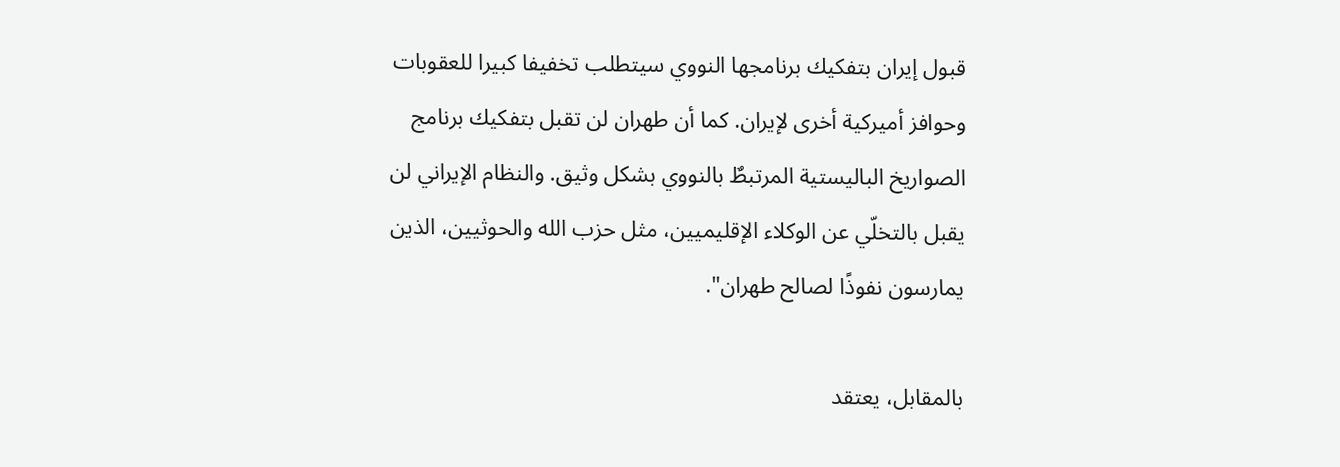قبول إيران بتفكيك برنامجها النووي سيتطلب تخفيفا كبيرا للعقوبات وحوافز أميركية أخرى لإيران. كما أن طهران لن تقبل بتفكيك برنامج الصواريخ الباليستية المرتبطٌ بالنووي بشكل وثيق. والنظام الإيراني لن يقبل بالتخلّي عن الوكلاء الإقليميين، مثل حزب الله والحوثيين، الذين يمارسون نفوذًا لصالح طهران".

بالمقابل، يعتقد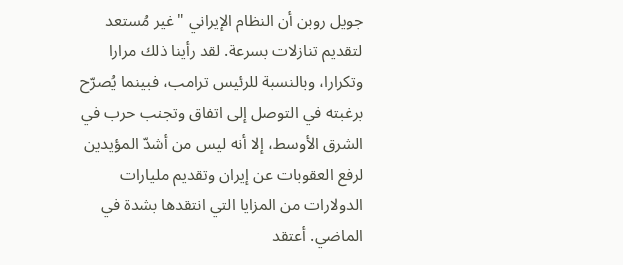جويل روبن أن النظام الإيراني "غير مُستعد لتقديم تنازلات بسرعة. لقد رأينا ذلك مرارا وتكرارا، وبالنسبة للرئيس ترامب، فبينما يُصرّح برغبته في التوصل إلى اتفاق وتجنب حرب في الشرق الأوسط، إلا أنه ليس من أشدّ المؤيدين لرفع العقوبات عن إيران وتقديم مليارات الدولارات من المزايا التي انتقدها بشدة في الماضي. أعتقد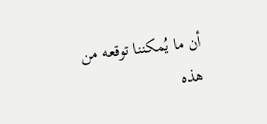أن ما يُمكننا توقعه من هذه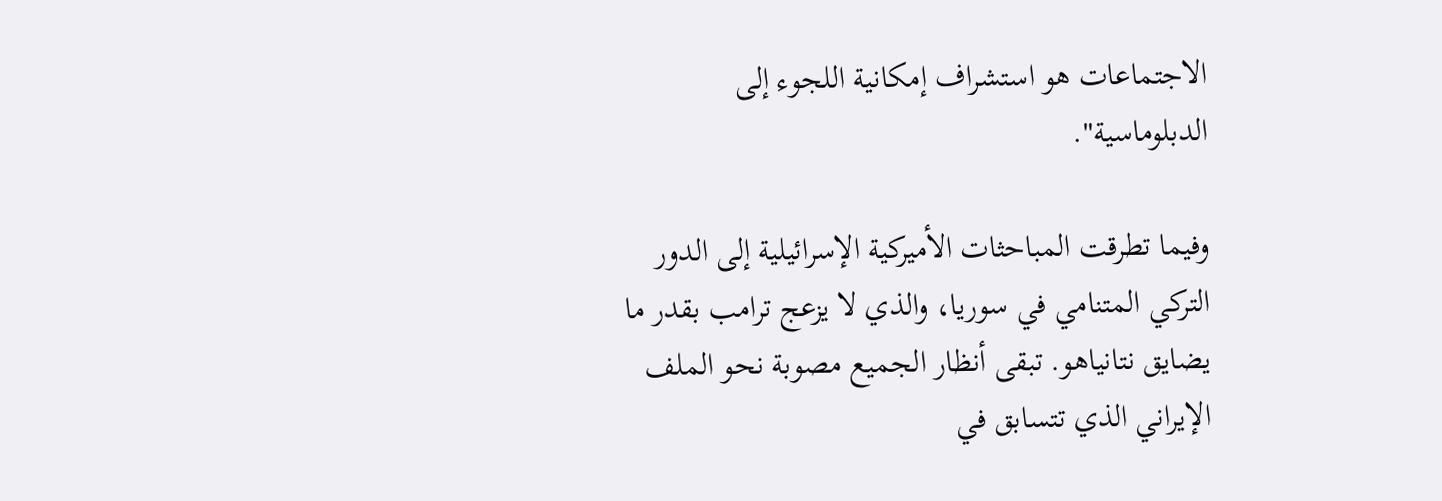الاجتماعات هو استشراف إمكانية اللجوء إلى الدبلوماسية".

وفيما تطرقت المباحثات الأميركية الإسرائيلية إلى الدور التركي المتنامي في سوريا، والذي لا يزعج ترامب بقدر ما يضايق نتانياهو. تبقى أنظار الجميع مصوبة نحو الملف الإيراني الذي تتسابق في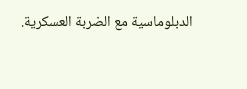الدبلوماسية مع الضربة العسكرية.